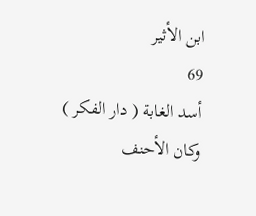ابن الأثير
69
أسد الغابة ( دار الفكر )
وكان الأحنف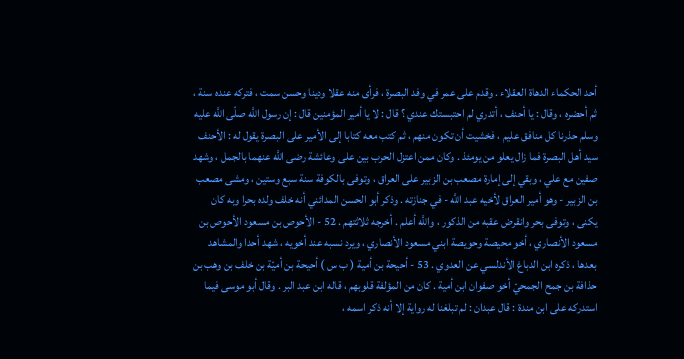أحد الحكماء الدهاة العقلاء . وقدم على عمر في وفد البصرة ، فرأى منه عقلا ودينا وحسن سمت ، فتركه عنده سنة ، ثم أحضره ، وقال : يا أحنف ، أتدري لم احتبستك عندي ؟ قال : لا يا أمير المؤمنين قال : إن رسول اللَّه صلّى اللَّه عليه وسلم حذرنا كل منافق عليم ، فخشيت أن تكون منهم ، ثم كتب معه كتابا إلى الأمير على البصرة يقول له : الأحنف سيد أهل البصرة فما زال يعلو من يومئذ . وكان ممن اعتزل الحرب بين على وعائشة رضى اللَّه عنهما بالجمل ، وشهد صفين مع علي ، وبقي إلى إمارة مصعب بن الزبير على العراق ، وتوفى بالكوفة سنة سبع وستين ، ومشى مصعب بن الزبير - وهو أمير العراق لأخيه عبد اللَّه - في جنازته . وذكر أبو الحسن المدائني أنه خلف ولده بحرا وبه كان يكنى ، وتوفى بحر وانقرض عقبه من الذكور ، واللَّه أعلم . أخرجه ثلاثتهم . 52 - الأحوص بن مسعود الأحوص بن مسعود الأنصاري ، أخو محيصة وحويصة ابني مسعود الأنصاري ، ويرد نسبه عند أخويه ، شهد أحدا والمشاهد بعدها ، ذكره ابن الدباغ الأندلسي عن العدوي . 53 - أحيحة بن أمية ( ب س ) أحيحة بن أميّة بن خلف بن وهب بن حذافة بن جمح الجمحيّ أخو صفوان ابن أمية . كان من المؤلفة قلوبهم ، قاله ابن عبد البر . وقال أبو موسى فيما استدركه على ابن مندة : قال عبدان : لم تبلغنا له رواية إلا أنه ذكر اسمه ،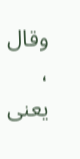وقال ، يعنى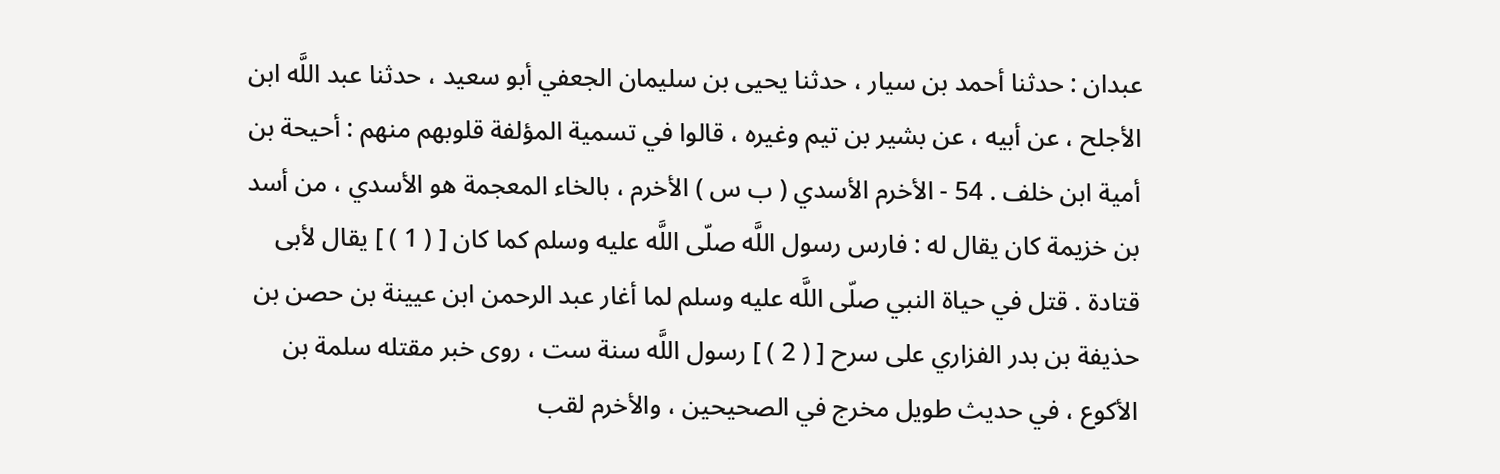عبدان : حدثنا أحمد بن سيار ، حدثنا يحيى بن سليمان الجعفي أبو سعيد ، حدثنا عبد اللَّه ابن الأجلح ، عن أبيه ، عن بشير بن تيم وغيره ، قالوا في تسمية المؤلفة قلوبهم منهم : أحيحة بن أمية ابن خلف . 54 - الأخرم الأسدي ( ب س ) الأخرم ، بالخاء المعجمة هو الأسدي ، من أسد بن خزيمة كان يقال له : فارس رسول اللَّه صلّى اللَّه عليه وسلم كما كان [ ( 1 ) ] يقال لأبى قتادة . قتل في حياة النبي صلّى اللَّه عليه وسلم لما أغار عبد الرحمن ابن عيينة بن حصن بن حذيفة بن بدر الفزاري على سرح [ ( 2 ) ] رسول اللَّه سنة ست ، روى خبر مقتله سلمة بن الأكوع ، في حديث طويل مخرج في الصحيحين ، والأخرم لقب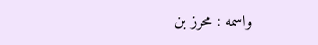واسمه : محرز بن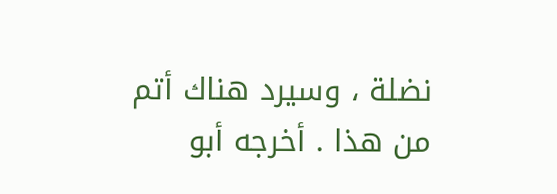نضلة ، وسيرد هناك أتم من هذا . أخرجه أبو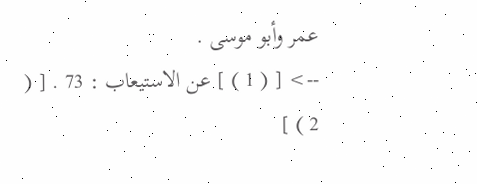عمر وأبو موسى .
--> [ ( 1 ) ] عن الاستيعاب : 73 . [ ( 2 ) ]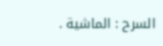السرح : الماشية .